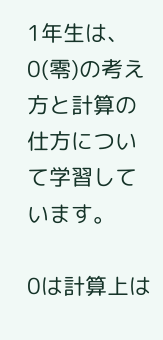1年生は、0(零)の考え方と計算の仕方について学習しています。

0は計算上は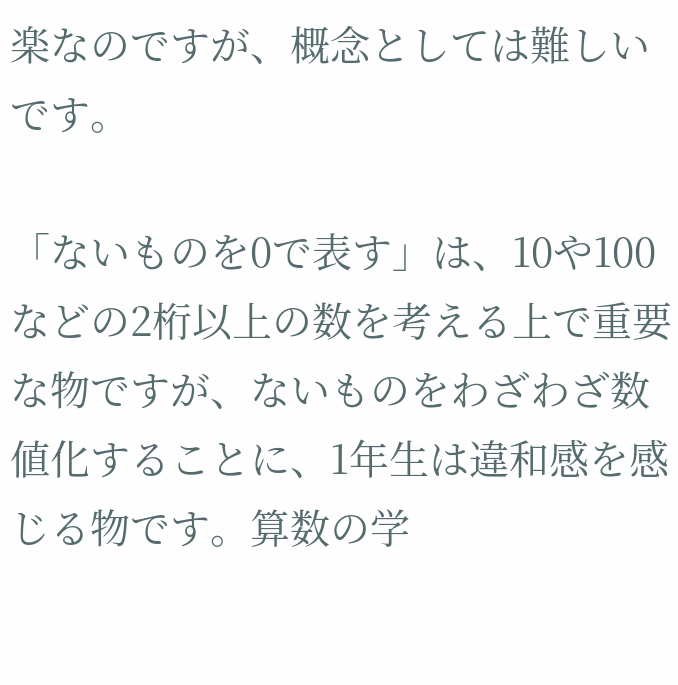楽なのですが、概念としては難しいです。

「ないものを0で表す」は、10や100などの2桁以上の数を考える上で重要な物ですが、ないものをわざわざ数値化することに、1年生は違和感を感じる物です。算数の学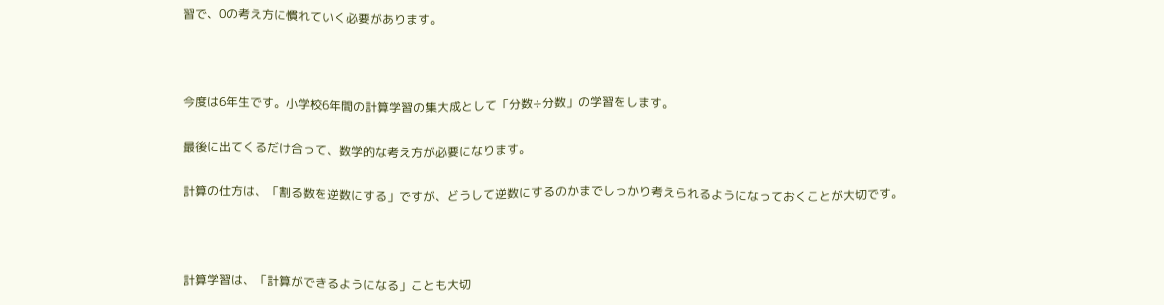習で、0の考え方に慣れていく必要があります。



今度は6年生です。小学校6年間の計算学習の集大成として「分数÷分数」の学習をします。

最後に出てくるだけ合って、数学的な考え方が必要になります。

計算の仕方は、「割る数を逆数にする」ですが、どうして逆数にするのかまでしっかり考えられるようになっておくことが大切です。



計算学習は、「計算ができるようになる」ことも大切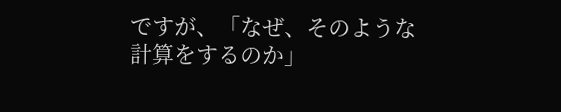ですが、「なぜ、そのような計算をするのか」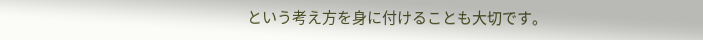という考え方を身に付けることも大切です。